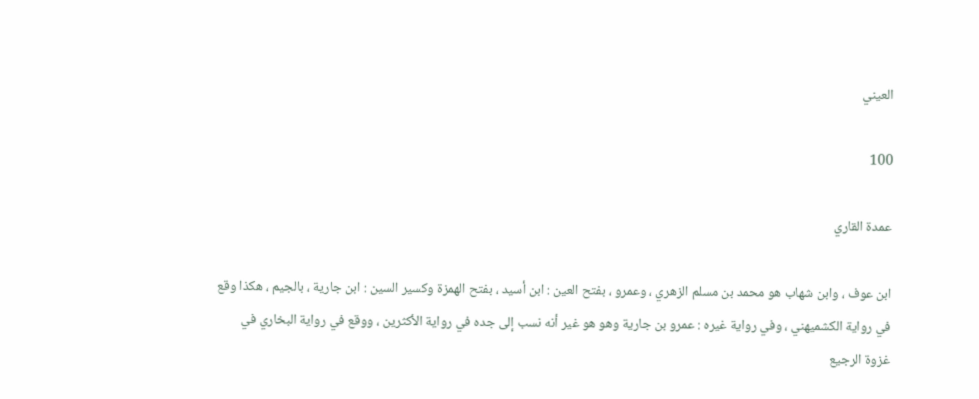العيني

100

عمدة القاري

ابن عوف ، وابن شهاب هو محمد بن مسلم الزهري ، وعمرو ، بفتح العين : ابن أسيد ، بفتح الهمزة وكسير السين : ابن جارية ، بالجيم ، هكذا وقع في رواية الكشميهني ، وفي رواية غيره : عمرو بن جارية وهو هو غير أنه نسب إلى جده في رواية الأكثرين ، ووقع في رواية البخاري في غزوة الرجيع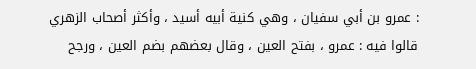: عمرو بن أبي سفيان ، وهي كنية أبيه أسيد ، وأكثر أصحاب الزهري قالوا فيه : عمرو ، بفتح العين ، وقال بعضهم بضم العين ، ورجح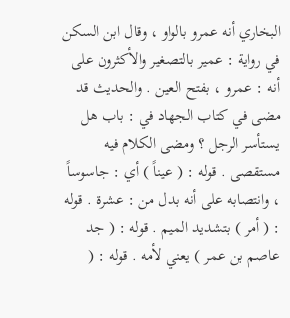البخاري أنه عمرو بالواو ، وقال ابن السكن في رواية : عمير بالتصغير والأكثرون على أنه : عمرو ، بفتح العين . والحديث قد مضى في كتاب الجهاد في : باب هل يستأسر الرجل ؟ ومضى الكلام فيه مستقصى . قوله : ( عيناً ) أي : جاسوساً ، وانتصابه على أنه بدل من : عشرة . قوله : ( أمر ) بتشديد الميم . قوله : ( جد عاصم بن عمر ) يعني لأمه . قوله : (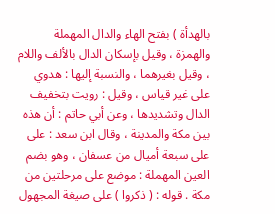بالهدأة ) بفتح الهاء والدال المهملة والهمزة ، وقيل بإسكان الدال بالألف واللام ، وقيل بغيرهما ، والنسبة إليها : هدوي على غير قياس ، وقيل : رويت بتخفيف الدال وتشديدها ، وعن أبي حاتم : أن هذه بين مكة والمدينة ، وقال ابن سعد : على على سبعة أميال من عسفان ، وهو بضم العين المهملة : موضع على مرحلتين من مكة . قوله : ( ذكروا ) على صيغة المجهول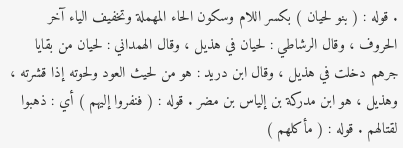. قوله : ( بنو لحيان ) بكسر اللام وسكون الحاء المهملة وتخفيف الياء آخر الحروف ، وقال الرشاطي : لحيان في هذيل ، وقال الهمداني : لحيان من بقايا جرهم دخلت في هذيل ، وقال ابن دريد : هو من لحيث العود ولحوته إذا قشرته ، وهذيل ، هو ابن مدركة بن إلياس بن مضر . قوله : ( فنفروا إليهم ) أي : ذهبوا لقتالهم . قوله : ( مأكلهم )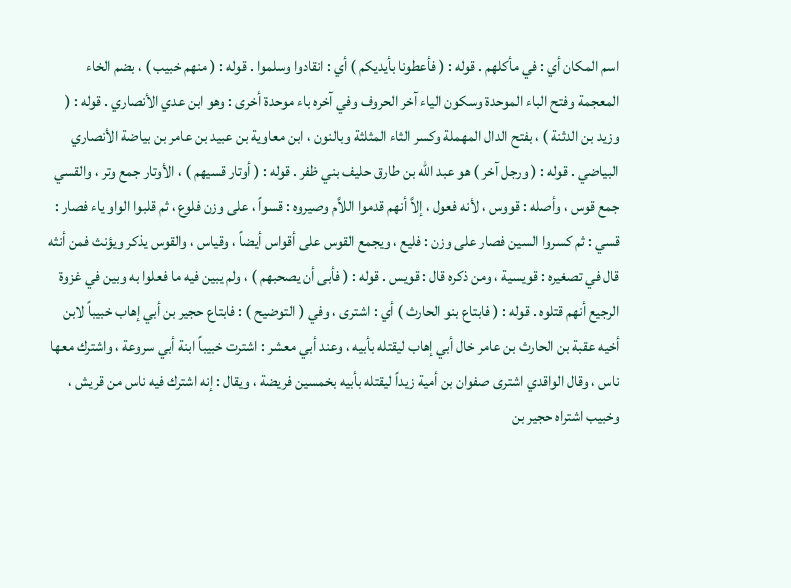اسم المكان أي : في مأكلهم . قوله : ( فأعطونا بأيديكم ) أي : انقادوا وسلموا . قوله : ( منهم خبيب ) ، بضم الخاء المعجمة وفتح الباء الموحدة وسكون الياء آخر الحروف وفي آخره باء موحدة أخرى : وهو ابن عدي الأنصاري . قوله : ( وزيد بن الدثنة ) ، بفتح الدال المهملة وكسر الثاء المثلثة وبالنون ، ابن معاوية بن عبيد بن عامر بن بياضة الأنصاري البياضي . قوله : ( ورجل آخر ) هو عبد الله بن طارق حليف بني ظفر . قوله : ( أوتار قسيهم ) ، الأوتار جمع وتر ، والقسي جمع قوس ، وأصله : قووس ، لأنه فعول ، إلاَّ أنهم قدموا اللاَّم وصيروه : قسواً ، على وزن فلوع ، ثم قلبوا الواو ياء فصار : قسي : ثم كسروا السين فصار على وزن : فليع ، ويجمع القوس على أقواس أيضاً ، وقياس ، والقوس يذكر ويؤنث فمن أنثه قال في تصغيره : قويسية ، ومن ذكره قال : قويس . قوله : ( فأبى أن يصحبهم ) ، ولم يبين فيه ما فعلوا به وبين في غزوة الرجيع أنهم قتلوه . قوله : ( فابتاع بنو الحارث ) أي : اشترى ، وفي ( التوضيح ) : فابتاع حجير بن أبي إهاب خبيباً لابن أخيه عقبة بن الحارث بن عامر خال أبي إهاب ليقتله بأبيه ، وعند أبي معشر : اشترت خبيباً ابنة أبي سروعة ، واشترك معها ناس ، وقال الواقدي اشترى صفوان بن أمية زيداً ليقتله بأبيه بخمسين فريضة ، ويقال : إنه اشترك فيه ناس من قريش ، وخبيب اشتراه حجير بن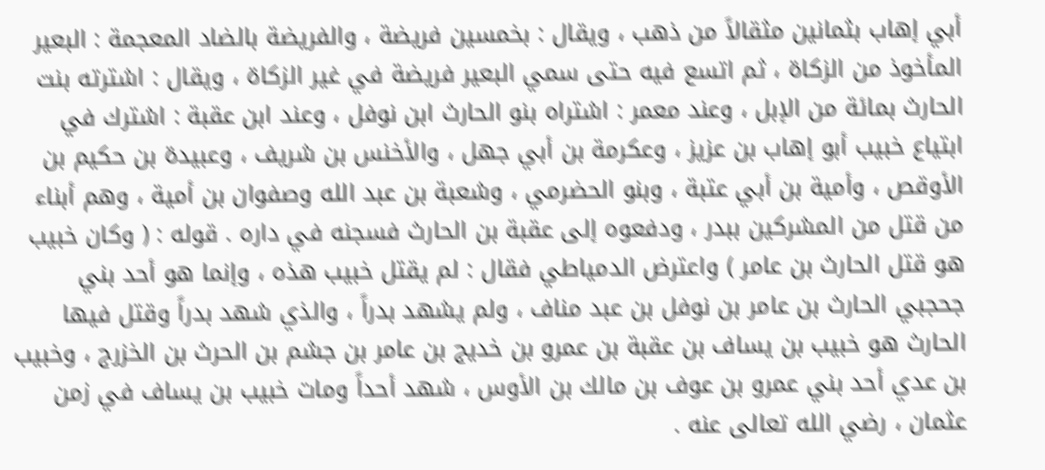أبي إهاب بثمانين مثقالاً من ذهب ، ويقال : بخمسين فريضة ، والفريضة بالضاد المعجمة : البعير المأخوذ من الزكاة ، ثم اتسع فيه حتى سمي البعير فريضة في غير الزكاة ، ويقال : اشترته بنت الحارث بمائة من الإبل ، وعند معمر : اشتراه بنو الحارث ابن نوفل ، وعند ابن عقبة : اشترك في ابتياع خبيب أبو إهاب بن عزيز ، وعكرمة بن أبي جهل ، والأخنس بن شريف ، وعبيدة بن حكيم بن الأوقص ، وأمية بن أبي عتبة ، وبنو الحضرمي ، وشعبة بن عبد الله وصفوان بن أمية ، وهم أبناء من قتل من المشركين ببدر ، ودفعوه إلى عقبة بن الحارث فسجنه في داره . قوله : ( وكان خبيب هو قتل الحارث بن عامر ) واعترض الدمياطي فقال : لم يقتل خبيب هذه ، وإنما هو أحد بني جحجبي الحارث بن عامر بن نوفل بن عبد مناف ، ولم يشهد بدراً ، والذي شهد بدراً وقتل فيها الحارث هو خبيب بن يساف بن عقبة بن عمرو بن خديج بن عامر بن جشم بن الحرث بن الخزرج ، وخبيب بن عدي أحد بني عمرو بن عوف بن مالك بن الأوس ، شهد أحداً ومات خبيب بن يساف في زمن عثمان ، رضي الله تعالى عنه .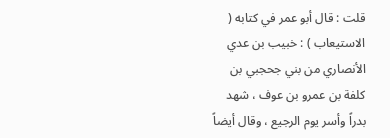قلت : قال أبو عمر في كتابه ( الاستيعاب ) : خبيب بن عدي الأنصاري من بني جحجبي بن كلفة بن عمرو بن عوف ، شهد بدراً وأسر يوم الرجيع ، وقال أيضاً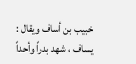خبيب بن أساف ويقال : يساف ، شهد بدراً وأحداً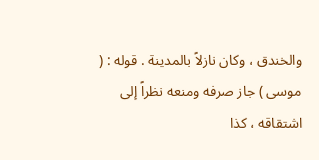والخندق ، وكان نازلاً بالمدينة . قوله : ( موسى ) جاز صرفه ومنعه نظراً إلى اشتقاقه ، كذا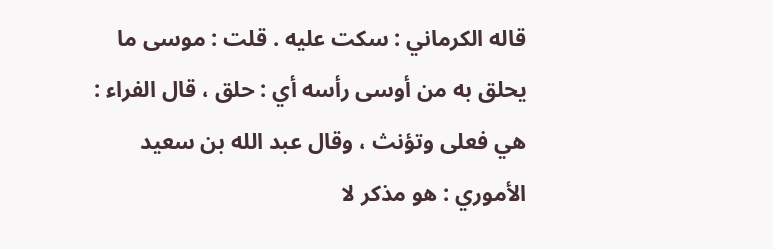قاله الكرماني : سكت عليه . قلت : موسى ما يحلق به من أوسى رأسه أي : حلق ، قال الفراء : هي فعلى وتؤنث ، وقال عبد الله بن سعيد الأموري : هو مذكر لا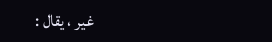غير ، يقال :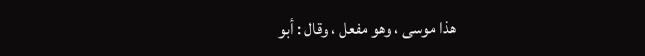هذا موسى ، وهو مفعل ، وقال : أبو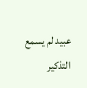عبيد لم يسمع التذكير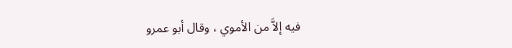فيه إلاَّ من الأموي ، وقال أبو عمرو